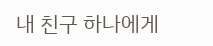내 친구 하나에게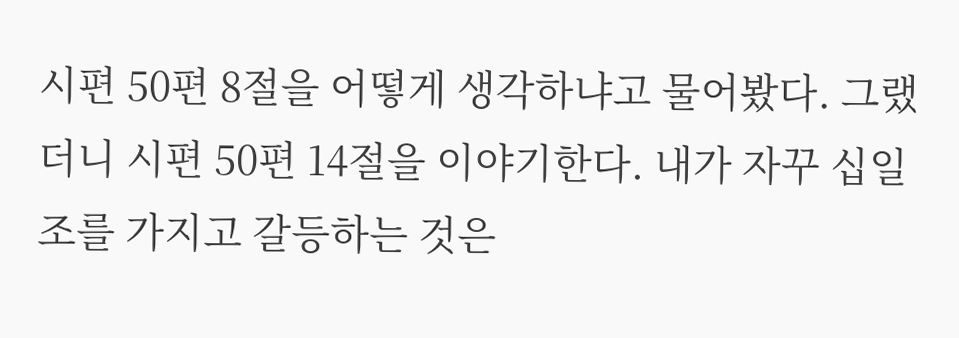시편 50편 8절을 어떻게 생각하냐고 물어봤다. 그랬더니 시편 50편 14절을 이야기한다. 내가 자꾸 십일조를 가지고 갈등하는 것은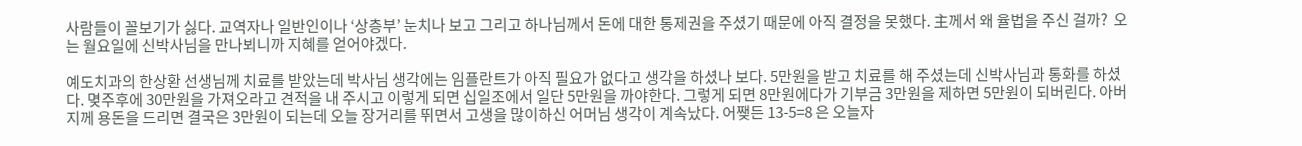사람들이 꼴보기가 싫다. 교역자나 일반인이나 ‘상층부’ 눈치나 보고 그리고 하나님께서 돈에 대한 통제권을 주셨기 때문에 아직 결정을 못했다. 主께서 왜 율법을 주신 걸까?  오는 월요일에 신박사님을 만나뵈니까 지혜를 얻어야겠다.

예도치과의 한상환 선생님께 치료를 받았는데 박사님 생각에는 임플란트가 아직 필요가 없다고 생각을 하셨나 보다. 5만원을 받고 치료를 해 주셨는데 신박사님과 통화를 하셨다. 몆주후에 30만원을 가져오라고 견적을 내 주시고 이렇게 되면 십일조에서 일단 5만원을 까야한다. 그렇게 되면 8만원에다가 기부금 3만원을 제하면 5만원이 되버린다. 아버지께 용돈을 드리면 결국은 3만원이 되는데 오늘 장거리를 뛰면서 고생을 많이하신 어머님 생각이 계속났다. 어쨎든 13-5=8 은 오늘자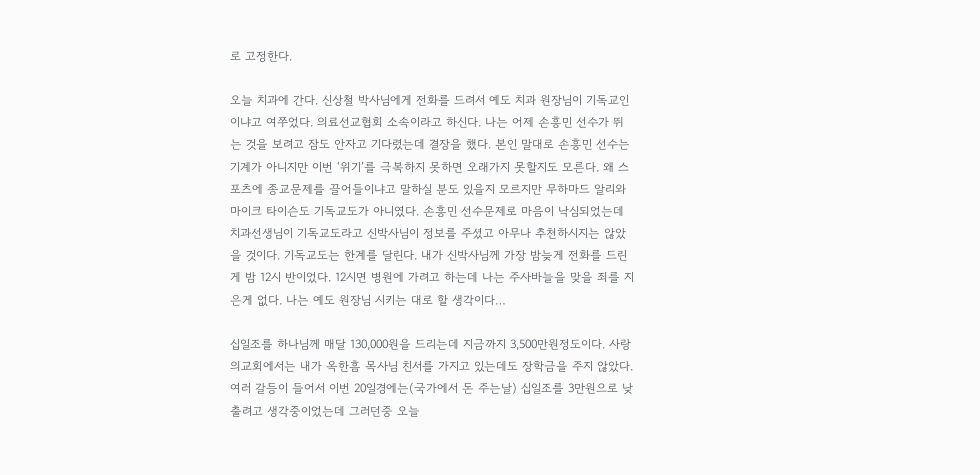로 고정한다.

오늘 치과에 간다. 신상철 박사님에게 전화를 드려서 예도 치과 원장님이 기독교인이냐고 여쭈었다. 의료선교협회 소속이라고 하신다. 나는 어제 손흥민 선수가 뛰는 것을 보려고 잠도 안자고 기다렸는데 결장을 했다. 본인 말대로 손흥민 선수는 기계가 아니지만 이번 ‘위기’를 극복하지 못하면 오래가지 못할지도 모른다. 왜 스포츠에 종교문제를 끌어들이냐고 말하실 분도 있을지 모르지만 무하마드 알리와 마이크 타이슨도 기독교도가 아니였다. 손흥민 선수문제로 마음이 낙심되었는데 치과선생님이 기독교도라고 신박사님이 정보를 주셨고 아무나 추천하시지는 않았을 것이다. 기독교도는 한계를 달린다. 내가 신박사님께 가장 밤늦게 전화를 드린게 밤 12시 반이었다. 12시면 병원에 가려고 하는데 나는 주사바늘을 맞을 죄를 지은게 없다. 나는 예도 원장님 시키는 대로 할 생각이다…

십일조를 하나님께 매달 130,000원을 드리는데 지금까지 3,500만원정도이다. 사랑의교회에서는 내가 옥한흠 목사님 친서를 가지고 있는데도 장학금을 주지 않았다. 여러 갈등이 들어서 이번 20일경에는(국가에서 돈 주는날) 십일조를 3만원으로 낮출려고 생각중이었는데 그러던중 오늘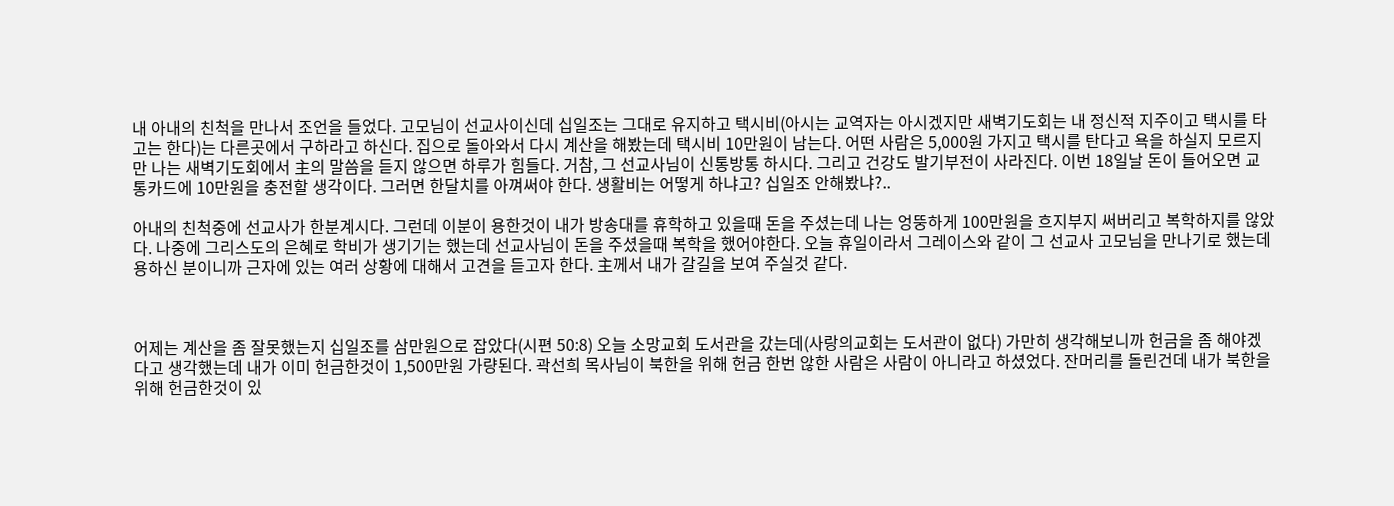내 아내의 친척을 만나서 조언을 들었다. 고모님이 선교사이신데 십일조는 그대로 유지하고 택시비(아시는 교역자는 아시겠지만 새벽기도회는 내 정신적 지주이고 택시를 타고는 한다)는 다른곳에서 구하라고 하신다. 집으로 돌아와서 다시 계산을 해봤는데 택시비 10만원이 남는다. 어떤 사람은 5,000원 가지고 택시를 탄다고 욕을 하실지 모르지만 나는 새벽기도회에서 主의 말씀을 듣지 않으면 하루가 힘들다. 거참, 그 선교사님이 신통방통 하시다. 그리고 건강도 발기부전이 사라진다. 이번 18일날 돈이 들어오면 교통카드에 10만원을 충전할 생각이다. 그러면 한달치를 아껴써야 한다. 생활비는 어떻게 하냐고? 십일조 안해봤냐?..

아내의 친척중에 선교사가 한분계시다. 그런데 이분이 용한것이 내가 방송대를 휴학하고 있을때 돈을 주셨는데 나는 엉뚱하게 100만원을 흐지부지 써버리고 복학하지를 않았다. 나중에 그리스도의 은혜로 학비가 생기기는 했는데 선교사님이 돈을 주셨을때 복학을 했어야한다. 오늘 휴일이라서 그레이스와 같이 그 선교사 고모님을 만나기로 했는데 용하신 분이니까 근자에 있는 여러 상황에 대해서 고견을 듣고자 한다. 主께서 내가 갈길을 보여 주실것 같다.



어제는 계산을 좀 잘못했는지 십일조를 삼만원으로 잡았다(시편 50:8) 오늘 소망교회 도서관을 갔는데(사랑의교회는 도서관이 없다) 가만히 생각해보니까 헌금을 좀 해야겠다고 생각했는데 내가 이미 헌금한것이 1,500만원 가량된다. 곽선희 목사님이 북한을 위해 헌금 한번 않한 사람은 사람이 아니라고 하셨었다. 잔머리를 돌린건데 내가 북한을 위해 헌금한것이 있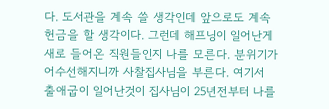다. 도서관을 계속 쓸 생각인데 앞으로도 계속 헌금을 할 생각이다. 그런데 해프닝이 일어난게 새로 들어온 직원들인지 나를 모른다. 분위기가 어수선해지니까 사찰집사님을 부른다. 여기서 출애굽이 일어난것이 집사님이 25년전부터 나를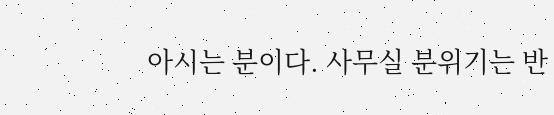아시는 분이다. 사무실 분위기는 반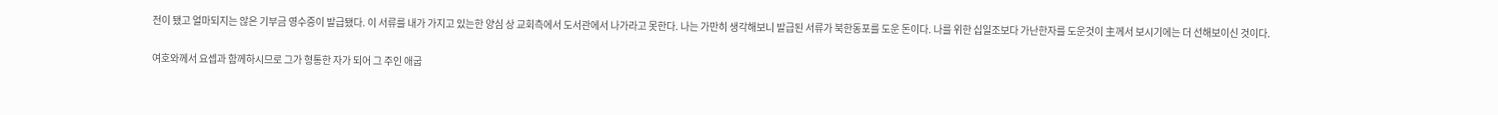전이 됐고 얼마되지는 않은 기부금 영수증이 발급됐다. 이 서류를 내가 가지고 있는한 양심 상 교회측에서 도서관에서 나가라고 못한다. 나는 가만히 생각해보니 발급된 서류가 북한동포를 도운 돈이다. 나를 위한 십일조보다 가난한자를 도운것이 主께서 보시기에는 더 선해보이신 것이다.

여호와께서 요셉과 함께하시므로 그가 형통한 자가 되어 그 주인 애굽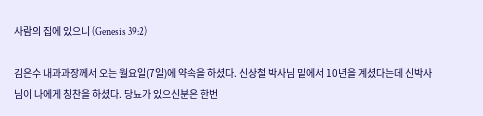사람의 집에 있으니 (Genesis 39:2)

김은수 내과과장께서 오는 월요일(7일)에 약속을 하셨다. 신상철 박사님 밑에서 10년을 계셨다는데 신박사님이 나에게 칭찬을 하셨다. 당뇨가 있으신분은 한번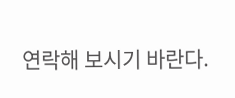연락해 보시기 바란다.